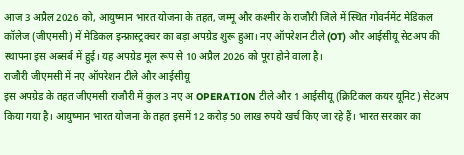आज 3 अप्रैल 2026 को, आयुष्मान भारत योजना के तहत, जम्मू और कश्मीर के राजौरी जिले में स्थित गोवर्नमेंट मेडिकल कॉलेज (जीएमसी) में मेडिकल इन्फ्रास्ट्रक्चर का बड़ा अपग्रेड शुरू हुआ। नए ऑपरेशन टीले (OT) और आईसीयू सेटअप की स्थापना इस अब्सर्ब में हुई। यह अपग्रेड मूल रूप से 10 अप्रैल 2026 को पूरा होने वाला है।
राजौरी जीएमसी में नए ऑपरेशन टीले और आईसीयू
इस अपग्रेड के तहत जीएमसी राजौरी में कुल 3 नए अ OPERATION टीले और 1 आईसीयू (क्रिटिकल कयर यूनिट) सेटअप किया गया है। आयुष्मान भारत योजना के तहत इसमें 12 करोड़ 50 लाख रुपये खर्च किए जा रहे हैं। भारत सरकार का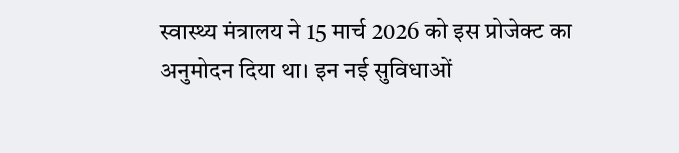स्वास्थ्य मंत्रालय ने 15 मार्च 2026 को इस प्रोजेक्ट का अनुमोदन दिया था। इन नई सुविधाओं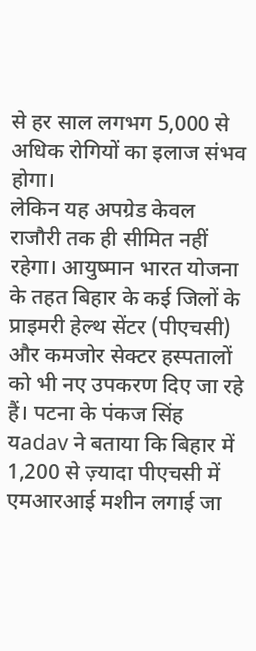से हर साल लगभग 5,000 से अधिक रोगियों का इलाज संभव होगा।
लेकिन यह अपग्रेड केवल राजौरी तक ही सीमित नहीं रहेगा। आयुष्मान भारत योजना के तहत बिहार के कई जिलों के प्राइमरी हेल्थ सेंटर (पीएचसी) और कमजोर सेक्टर हस्पतालों को भी नए उपकरण दिए जा रहे हैं। पटना के पंकज सिंह यadav ने बताया कि बिहार में 1,200 से ज़्यादा पीएचसी में एमआरआई मशीन लगाई जा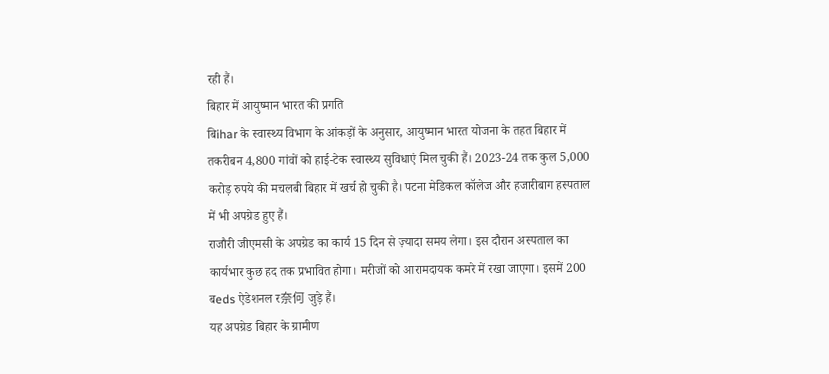रही हैं।
बिहार में आयुष्मान भारत की प्रगति
बिihar के स्वास्थ्य विभाग के आंकड़ों के अनुसार, आयुष्मान भारत योजना के तहत बिहार में तकरीबन 4,800 गांवों को हाई-टेक स्वास्थ्य सुविधाएं मिल चुकी हैं। 2023-24 तक कुल 5,000 करोड़ रुपये की मचलबी बिहार में खर्च हो चुकी है। पटना मेडिकल कॉलेज और हजारीबाग हस्पताल में भी अपग्रेड हुए हैं।
राजौरी जीएमसी के अपग्रेड का कार्य 15 दिन से ज़्यादा समय लेगा। इस दौरान अस्पताल का कार्यभार कुछ हद तक प्रभावित होगा। मरीजों को आरामदायक कमरे में रखा जाएगा। इसमें 200 बeds ऐडेशनल र奈何 जुड़े हैं।
यह अपग्रेड बिहार के ग्रामीण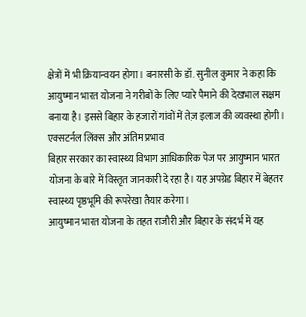क्षेत्रों में भी क्रियान्वयन होगा। बनारसी के डॉ. सुनील कुमार ने कहा कि आयुष्मान भारत योजना ने गरीबों के लिए प्यारे पैमाने की देखभाल सक्षम बनाया है। इससे बिहार के हजारों गांवों में तेज़ इलाज की व्यवस्था होगी।
एक्सटर्नल लिंक्स और अंतिम प्रभाव
बिहार सरकार का स्वास्थ्य विभाग आधिकारिक पेज पर आयुष्मान भारत योजना के बारे में विस्तृत जानकारी दे रहा है। यह अपग्रेड बिहार में बेहतर स्वास्थ्य पृष्ठभूमि की रूपरेखा तैयार करेगा।
आयुष्मान भारत योजना के तहत राजौरी और बिहार के संदर्भ में यह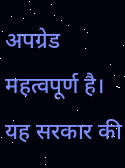अपग्रेड महत्वपूर्ण है। यह सरकार की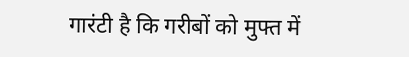गारंटी है कि गरीबों को मुफ्त में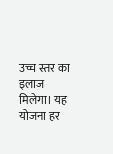उच्च स्तर का इलाज मिलेगा। यह योजना हर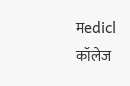मedicl कॉलेज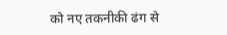को नए तकनीकी ढंग से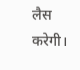लैस करेगी।